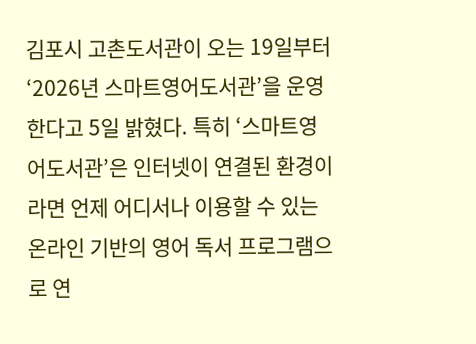김포시 고촌도서관이 오는 19일부터 ‘2026년 스마트영어도서관’을 운영한다고 5일 밝혔다. 특히 ‘스마트영어도서관’은 인터넷이 연결된 환경이라면 언제 어디서나 이용할 수 있는 온라인 기반의 영어 독서 프로그램으로 연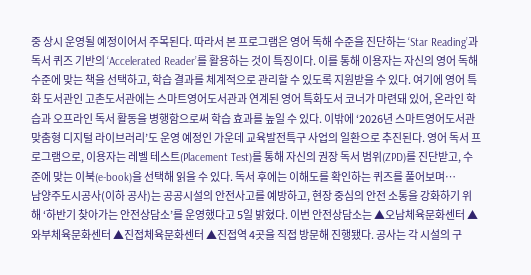중 상시 운영될 예정이어서 주목된다. 따라서 본 프로그램은 영어 독해 수준을 진단하는 ‘Star Reading’과 독서 퀴즈 기반의 ‘Accelerated Reader’를 활용하는 것이 특징이다. 이를 통해 이용자는 자신의 영어 독해 수준에 맞는 책을 선택하고, 학습 결과를 체계적으로 관리할 수 있도록 지원받을 수 있다. 여기에 영어 특화 도서관인 고촌도서관에는 스마트영어도서관과 연계된 영어 특화도서 코너가 마련돼 있어, 온라인 학습과 오프라인 독서 활동을 병행함으로써 학습 효과를 높일 수 있다. 이밖에 ‘2026년 스마트영어도서관 맞춤형 디지털 라이브러리’도 운영 예정인 가운데 교육발전특구 사업의 일환으로 추진된다. 영어 독서 프로그램으로, 이용자는 레벨 테스트(Placement Test)를 통해 자신의 권장 독서 범위(ZPD)를 진단받고, 수준에 맞는 이북(e-book)을 선택해 읽을 수 있다. 독서 후에는 이해도를 확인하는 퀴즈를 풀어보며…
남양주도시공사(이하 공사)는 공공시설의 안전사고를 예방하고, 현장 중심의 안전 소통을 강화하기 위해 ‘하반기 찾아가는 안전상담소’를 운영했다고 5일 밝혔다. 이번 안전상담소는 ▲오남체육문화센터 ▲와부체육문화센터 ▲진접체육문화센터 ▲진접역 4곳을 직접 방문해 진행됐다. 공사는 각 시설의 구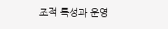조적 특성과 운영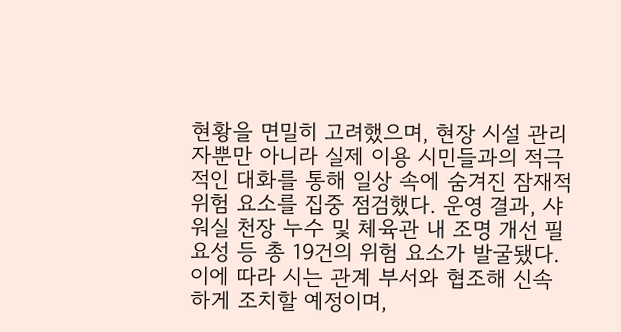현황을 면밀히 고려했으며, 현장 시설 관리자뿐만 아니라 실제 이용 시민들과의 적극적인 대화를 통해 일상 속에 숨겨진 잠재적 위험 요소를 집중 점검했다. 운영 결과, 샤워실 천장 누수 및 체육관 내 조명 개선 필요성 등 총 19건의 위험 요소가 발굴됐다. 이에 따라 시는 관계 부서와 협조해 신속하게 조치할 예정이며,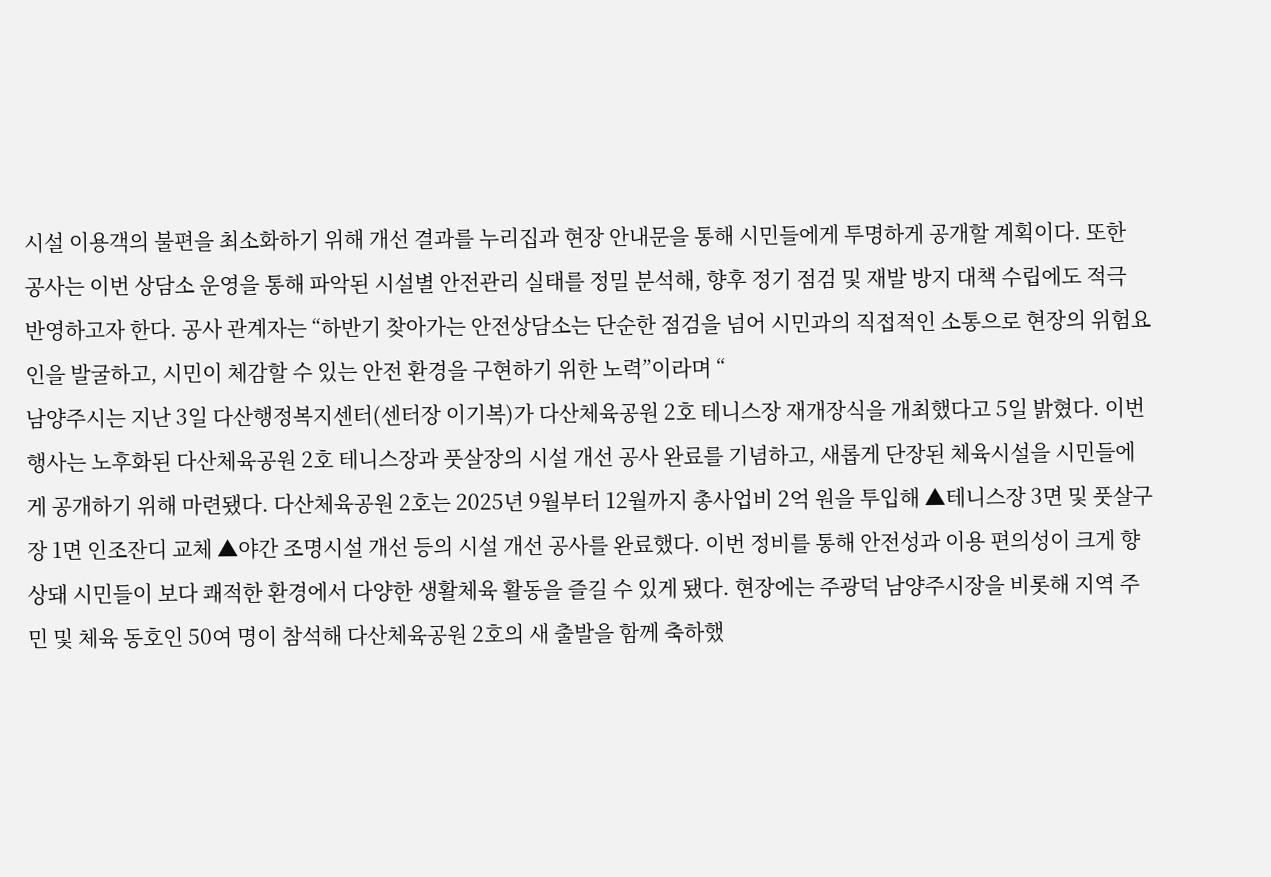시설 이용객의 불편을 최소화하기 위해 개선 결과를 누리집과 현장 안내문을 통해 시민들에게 투명하게 공개할 계획이다. 또한 공사는 이번 상담소 운영을 통해 파악된 시설별 안전관리 실태를 정밀 분석해, 향후 정기 점검 및 재발 방지 대책 수립에도 적극 반영하고자 한다. 공사 관계자는 “하반기 찾아가는 안전상담소는 단순한 점검을 넘어 시민과의 직접적인 소통으로 현장의 위험요인을 발굴하고, 시민이 체감할 수 있는 안전 환경을 구현하기 위한 노력”이라며 “
남양주시는 지난 3일 다산행정복지센터(센터장 이기복)가 다산체육공원 2호 테니스장 재개장식을 개최했다고 5일 밝혔다. 이번 행사는 노후화된 다산체육공원 2호 테니스장과 풋살장의 시설 개선 공사 완료를 기념하고, 새롭게 단장된 체육시설을 시민들에게 공개하기 위해 마련됐다. 다산체육공원 2호는 2025년 9월부터 12월까지 총사업비 2억 원을 투입해 ▲테니스장 3면 및 풋살구장 1면 인조잔디 교체 ▲야간 조명시설 개선 등의 시설 개선 공사를 완료했다. 이번 정비를 통해 안전성과 이용 편의성이 크게 향상돼 시민들이 보다 쾌적한 환경에서 다양한 생활체육 활동을 즐길 수 있게 됐다. 현장에는 주광덕 남양주시장을 비롯해 지역 주민 및 체육 동호인 50여 명이 참석해 다산체육공원 2호의 새 출발을 함께 축하했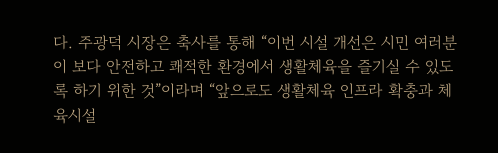다. 주광덕 시장은 축사를 통해 “이번 시설 개선은 시민 여러분이 보다 안전하고 쾌적한 환경에서 생활체육을 즐기실 수 있도록 하기 위한 것”이라며 “앞으로도 생활체육 인프라 확충과 체육시설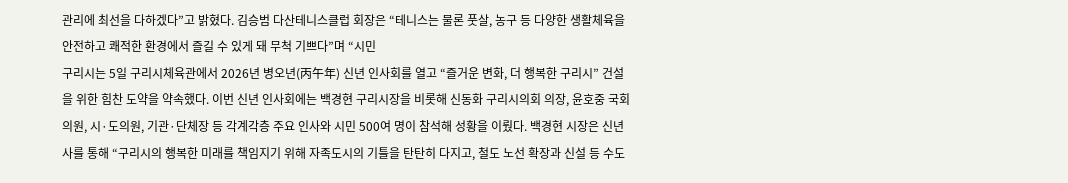관리에 최선을 다하겠다”고 밝혔다. 김승범 다산테니스클럽 회장은 “테니스는 물론 풋살, 농구 등 다양한 생활체육을 안전하고 쾌적한 환경에서 즐길 수 있게 돼 무척 기쁘다”며 “시민
구리시는 5일 구리시체육관에서 2026년 병오년(丙午年) 신년 인사회를 열고 “즐거운 변화, 더 행복한 구리시” 건설을 위한 힘찬 도약을 약속했다. 이번 신년 인사회에는 백경현 구리시장을 비롯해 신동화 구리시의회 의장, 윤호중 국회의원, 시·도의원, 기관·단체장 등 각계각층 주요 인사와 시민 500여 명이 참석해 성황을 이뤘다. 백경현 시장은 신년사를 통해 “구리시의 행복한 미래를 책임지기 위해 자족도시의 기틀을 탄탄히 다지고, 철도 노선 확장과 신설 등 수도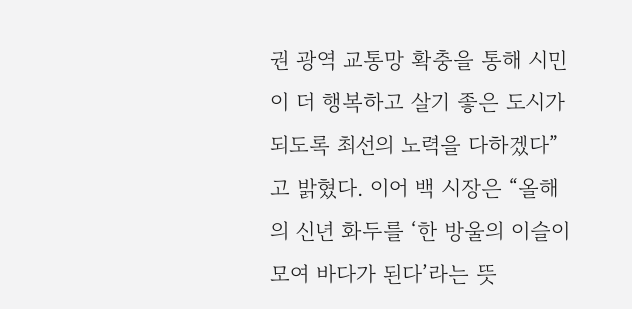권 광역 교통망 확충을 통해 시민이 더 행복하고 살기 좋은 도시가 되도록 최선의 노력을 다하겠다”고 밝혔다. 이어 백 시장은 “올해의 신년 화두를 ‘한 방울의 이슬이 모여 바다가 된다’라는 뜻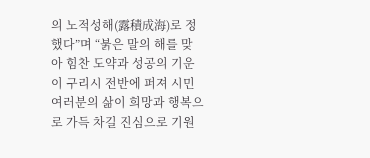의 노적성해(露積成海)로 정했다”며 “붉은 말의 해를 맞아 힘찬 도약과 성공의 기운이 구리시 전반에 퍼져 시민 여러분의 삶이 희망과 행복으로 가득 차길 진심으로 기원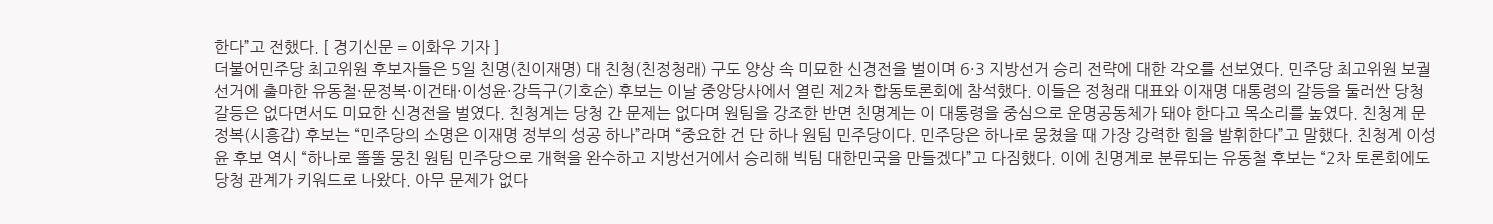한다”고 전했다. [ 경기신문 = 이화우 기자 ]
더불어민주당 최고위원 후보자들은 5일 친명(친이재명) 대 친청(친정청래) 구도 양상 속 미묘한 신경전을 벌이며 6·3 지방선거 승리 전략에 대한 각오를 선보였다. 민주당 최고위원 보궐선거에 출마한 유동철·문정복·이건태·이성윤·강득구(기호순) 후보는 이날 중앙당사에서 열린 제2차 합동토론회에 참석했다. 이들은 정청래 대표와 이재명 대통령의 갈등을 둘러싼 당청 갈등은 없다면서도 미묘한 신경전을 벌였다. 친청계는 당청 간 문제는 없다며 원팀을 강조한 반면 친명계는 이 대통령을 중심으로 운명공동체가 돼야 한다고 목소리를 높였다. 친청계 문정복(시흥갑) 후보는 “민주당의 소명은 이재명 정부의 성공 하나”라며 “중요한 건 단 하나 원팀 민주당이다. 민주당은 하나로 뭉쳤을 때 가장 강력한 힘을 발휘한다”고 말했다. 친청계 이성윤 후보 역시 “하나로 똘똘 뭉친 원팀 민주당으로 개혁을 완수하고 지방선거에서 승리해 빅팀 대한민국을 만들겠다”고 다짐했다. 이에 친명계로 분류되는 유동철 후보는 “2차 토론회에도 당청 관계가 키워드로 나왔다. 아무 문제가 없다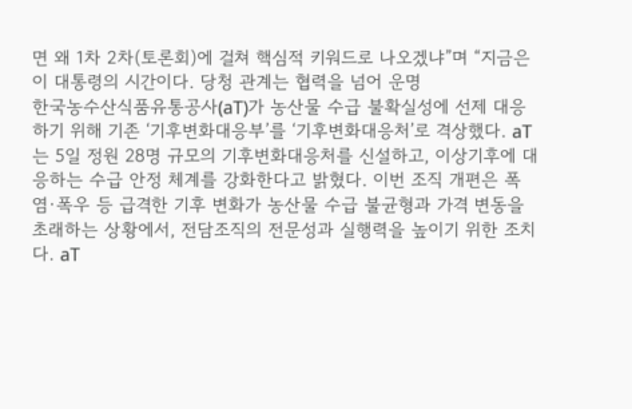면 왜 1차 2차(토론회)에 걸쳐 핵심적 키워드로 나오겠냐”며 “지금은 이 대통령의 시간이다. 당청 관계는 협력을 넘어 운명
한국농수산식품유통공사(aT)가 농산물 수급 불확실성에 선제 대응하기 위해 기존 ‘기후변화대응부’를 ‘기후변화대응처’로 격상했다. aT는 5일 정원 28명 규모의 기후변화대응처를 신설하고, 이상기후에 대응하는 수급 안정 체계를 강화한다고 밝혔다. 이번 조직 개편은 폭염·폭우 등 급격한 기후 변화가 농산물 수급 불균형과 가격 변동을 초래하는 상황에서, 전담조직의 전문성과 실행력을 높이기 위한 조치다. aT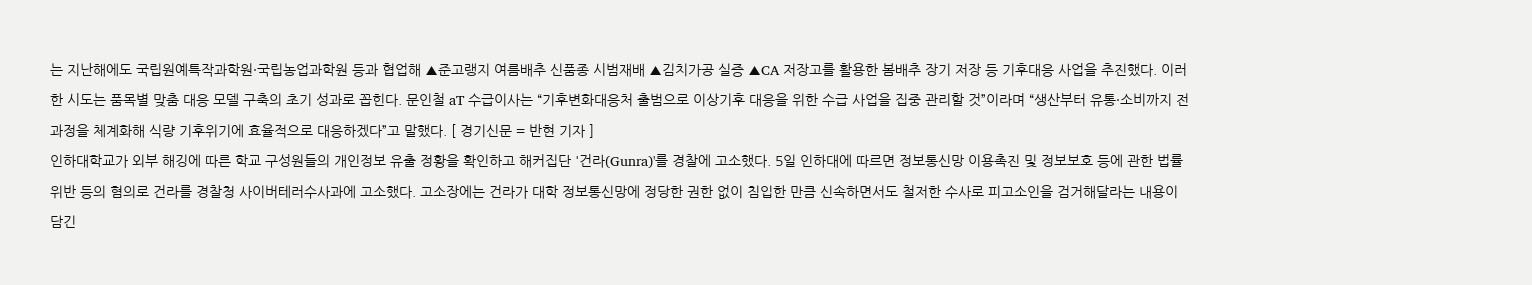는 지난해에도 국립원예특작과학원·국립농업과학원 등과 협업해 ▲준고랭지 여름배추 신품종 시범재배 ▲김치가공 실증 ▲CA 저장고를 활용한 봄배추 장기 저장 등 기후대응 사업을 추진했다. 이러한 시도는 품목별 맞춤 대응 모델 구축의 초기 성과로 꼽힌다. 문인철 aT 수급이사는 “기후변화대응처 출범으로 이상기후 대응을 위한 수급 사업을 집중 관리할 것”이라며 “생산부터 유통·소비까지 전 과정을 체계화해 식량 기후위기에 효율적으로 대응하겠다”고 말했다. [ 경기신문 = 반현 기자 ]
인하대학교가 외부 해깅에 따른 학교 구성원들의 개인정보 유출 정황을 확인하고 해커집단 '건라(Gunra)'를 경찰에 고소했다. 5일 인하대에 따르면 정보통신망 이용촉진 및 정보보호 등에 관한 법률 위반 등의 혐의로 건라를 경찰청 사이버테러수사과에 고소했다. 고소장에는 건라가 대학 정보통신망에 정당한 권한 없이 침입한 만큼 신속하면서도 철저한 수사로 피고소인을 검거해달라는 내용이 담긴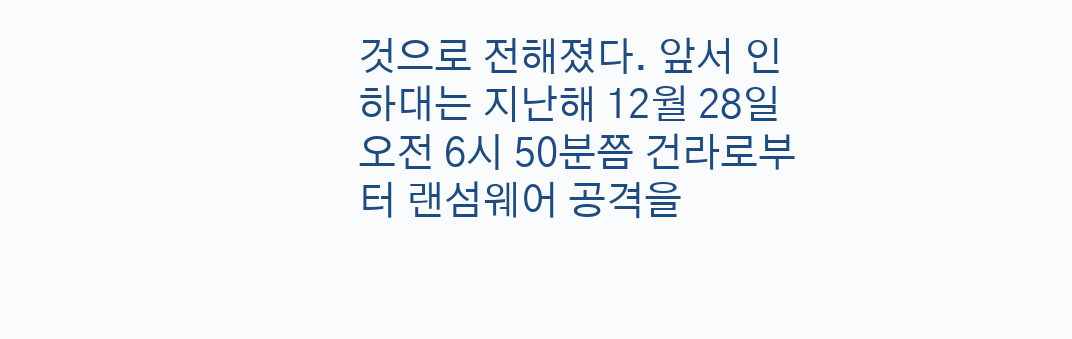것으로 전해졌다. 앞서 인하대는 지난해 12월 28일 오전 6시 50분쯤 건라로부터 랜섬웨어 공격을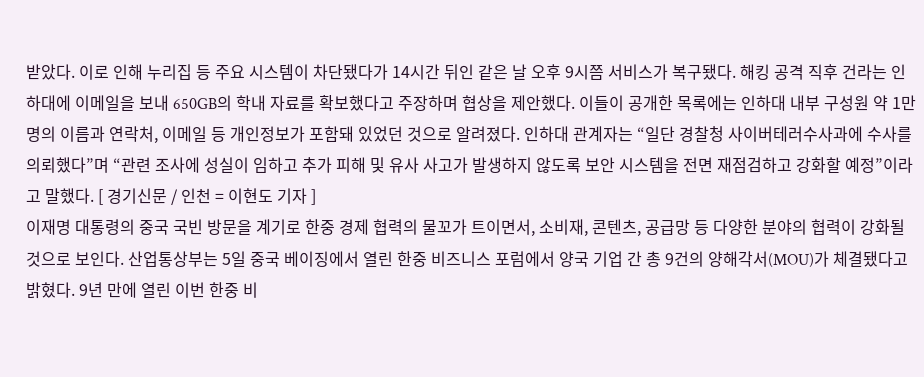받았다. 이로 인해 누리집 등 주요 시스템이 차단됐다가 14시간 뒤인 같은 날 오후 9시쯤 서비스가 복구됐다. 해킹 공격 직후 건라는 인하대에 이메일을 보내 650GB의 학내 자료를 확보했다고 주장하며 협상을 제안했다. 이들이 공개한 목록에는 인하대 내부 구성원 약 1만 명의 이름과 연락처, 이메일 등 개인정보가 포함돼 있었던 것으로 알려졌다. 인하대 관계자는 “일단 경찰청 사이버테러수사과에 수사를 의뢰했다”며 “관련 조사에 성실이 임하고 추가 피해 및 유사 사고가 발생하지 않도록 보안 시스템을 전면 재점검하고 강화할 예정”이라고 말했다. [ 경기신문 / 인천 = 이현도 기자 ]
이재명 대통령의 중국 국빈 방문을 계기로 한중 경제 협력의 물꼬가 트이면서, 소비재, 콘텐츠, 공급망 등 다양한 분야의 협력이 강화될 것으로 보인다. 산업통상부는 5일 중국 베이징에서 열린 한중 비즈니스 포럼에서 양국 기업 간 총 9건의 양해각서(MOU)가 체결됐다고 밝혔다. 9년 만에 열린 이번 한중 비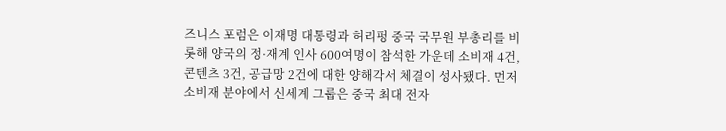즈니스 포럼은 이재명 대통령과 허리펑 중국 국무원 부총리를 비롯해 양국의 정·재계 인사 600여명이 참석한 가운데 소비재 4건, 콘텐츠 3건, 공급망 2건에 대한 양해각서 체결이 성사됐다. 먼저 소비재 분야에서 신세계 그룹은 중국 최대 전자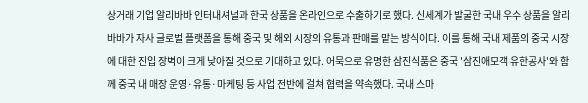상거래 기업 알리바바 인터내셔널과 한국 상품을 온라인으로 수출하기로 했다. 신세계가 발굴한 국내 우수 상품을 알리바바가 자사 글로벌 플랫폼을 통해 중국 및 해외 시장의 유통과 판매를 맡는 방식이다. 이를 통해 국내 제품의 중국 시장에 대한 진입 장벽이 크게 낮아질 것으로 기대하고 있다. 어묵으로 유명한 삼진식품은 중국 '삼진애모객 유한공사'와 함께 중국 내 매장 운영·유통·마케팅 등 사업 전반에 걸쳐 협력을 약속했다. 국내 스마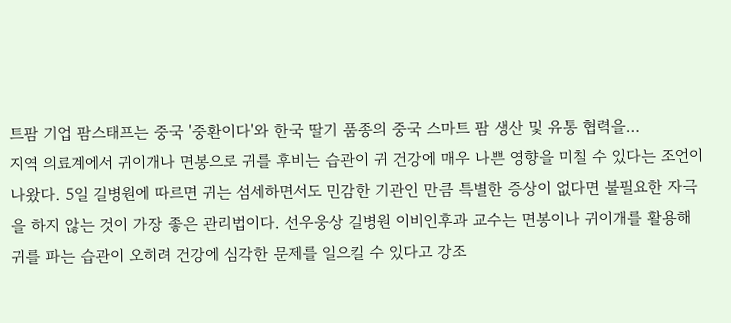트팜 기업 팜스태프는 중국 '중환이다'와 한국 딸기 품종의 중국 스마트 팜 생산 및 유통 협력을…
지역 의료계에서 귀이개나 면봉으로 귀를 후비는 습관이 귀 건강에 매우 나쁜 영향을 미칠 수 있다는 조언이 나왔다. 5일 길병원에 따르면 귀는 섬세하면서도 민감한 기관인 만큼 특별한 증상이 없다면 불필요한 자극을 하지 않는 것이 가장 좋은 관리법이다. 선우웅상 길병원 이비인후과 교수는 면봉이나 귀이개를 활용해 귀를 파는 습관이 오히려 건강에 심각한 문제를 일으킬 수 있다고 강조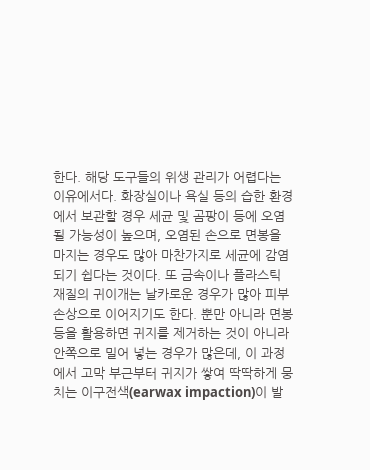한다. 해당 도구들의 위생 관리가 어렵다는 이유에서다. 화장실이나 욕실 등의 습한 환경에서 보관할 경우 세균 및 곰팡이 등에 오염될 가능성이 높으며, 오염된 손으로 면봉을 마지는 경우도 많아 마찬가지로 세균에 감염되기 쉽다는 것이다. 또 금속이나 플라스틱 재질의 귀이개는 날카로운 경우가 많아 피부 손상으로 이어지기도 한다. 뿐만 아니라 면봉 등을 활용하면 귀지를 제거하는 것이 아니라 안쪽으로 밀어 넣는 경우가 많은데, 이 과정에서 고막 부근부터 귀지가 쌓여 딱딱하게 뭉치는 이구전색(earwax impaction)이 발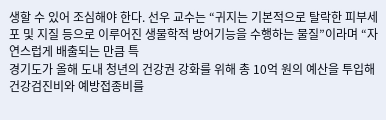생할 수 있어 조심해야 한다. 선우 교수는 “귀지는 기본적으로 탈락한 피부세포 및 지질 등으로 이루어진 생물학적 방어기능을 수행하는 물질”이라며 “자연스럽게 배출되는 만큼 특
경기도가 올해 도내 청년의 건강권 강화를 위해 총 10억 원의 예산을 투입해 건강검진비와 예방접종비를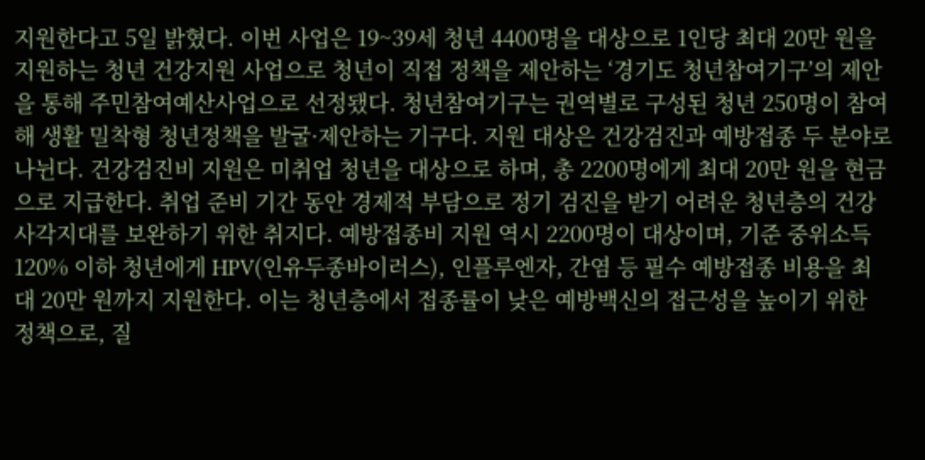지원한다고 5일 밝혔다. 이번 사업은 19~39세 청년 4400명을 대상으로 1인당 최대 20만 원을 지원하는 청년 건강지원 사업으로 청년이 직접 정책을 제안하는 ‘경기도 청년참여기구’의 제안을 통해 주민참여예산사업으로 선정됐다. 청년참여기구는 권역별로 구성된 청년 250명이 참여해 생활 밀착형 청년정책을 발굴·제안하는 기구다. 지원 대상은 건강검진과 예방접종 두 분야로 나뉜다. 건강검진비 지원은 미취업 청년을 대상으로 하며, 총 2200명에게 최대 20만 원을 현금으로 지급한다. 취업 준비 기간 동안 경제적 부담으로 정기 검진을 받기 어려운 청년층의 건강 사각지대를 보완하기 위한 취지다. 예방접종비 지원 역시 2200명이 대상이며, 기준 중위소득 120% 이하 청년에게 HPV(인유두종바이러스), 인플루엔자, 간염 등 필수 예방접종 비용을 최대 20만 원까지 지원한다. 이는 청년층에서 접종률이 낮은 예방백신의 접근성을 높이기 위한 정책으로, 질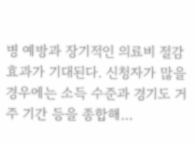병 예방과 장기적인 의료비 절감 효과가 기대된다. 신청자가 많을 경우에는 소득 수준과 경기도 거주 기간 등을 종합해…